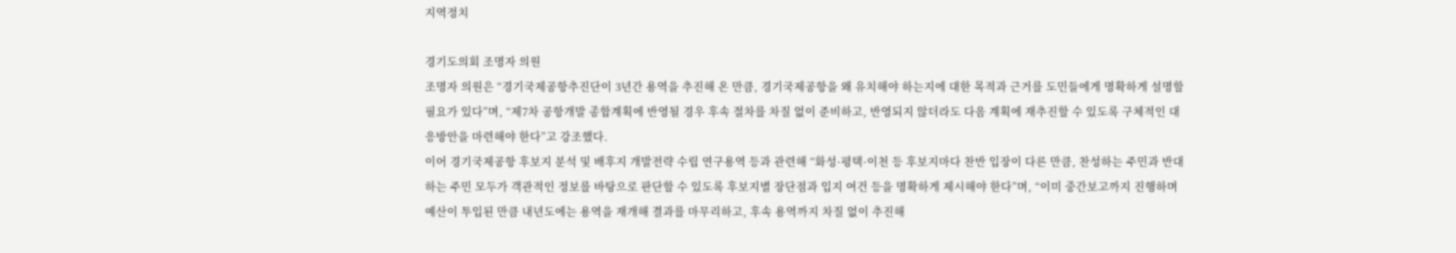지역정치

경기도의회 조명자 의원
조명자 의원은 “경기국제공항추진단이 3년간 용역을 추진해 온 만큼, 경기국제공항을 왜 유치해야 하는지에 대한 목적과 근거를 도민들에게 명확하게 설명할 필요가 있다”며, “제7차 공항개발 종합계획에 반영될 경우 후속 절차를 차질 없이 준비하고, 반영되지 않더라도 다음 계획에 재추진할 수 있도록 구체적인 대응방안을 마련해야 한다”고 강조했다.
이어 경기국제공항 후보지 분석 및 배후지 개발전략 수립 연구용역 등과 관련해 “화성·평택·이천 등 후보지마다 찬반 입장이 다른 만큼, 찬성하는 주민과 반대하는 주민 모두가 객관적인 정보를 바탕으로 판단할 수 있도록 후보지별 장단점과 입지 여건 등을 명확하게 제시해야 한다”며, “이미 중간보고까지 진행하며 예산이 투입된 만큼 내년도에는 용역을 재개해 결과를 마무리하고, 후속 용역까지 차질 없이 추진해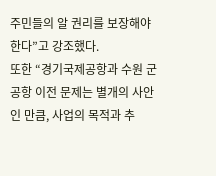주민들의 알 권리를 보장해야 한다”고 강조했다.
또한 “경기국제공항과 수원 군공항 이전 문제는 별개의 사안인 만큼, 사업의 목적과 추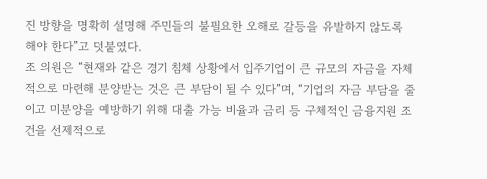진 방향을 명확히 설명해 주민들의 불필요한 오해로 갈등을 유발하지 않도록 해야 한다”고 덧붙였다.
조 의원은 “현재와 같은 경기 침체 상황에서 입주기업이 큰 규모의 자금을 자체적으로 마련해 분양받는 것은 큰 부담이 될 수 있다”며, “기업의 자금 부담을 줄이고 미분양을 예방하기 위해 대출 가능 비율과 금리 등 구체적인 금융지원 조건을 선제적으로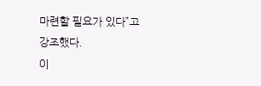마련할 필요가 있다”고 강조했다.
이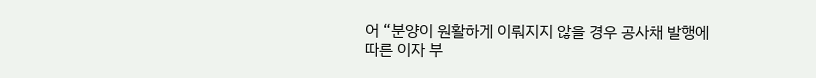어 “분양이 원활하게 이뤄지지 않을 경우 공사채 발행에 따른 이자 부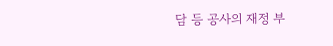담 등 공사의 재정 부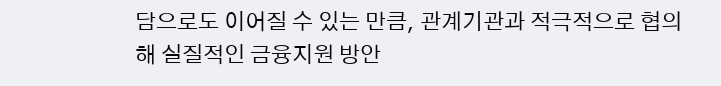담으로도 이어질 수 있는 만큼, 관계기관과 적극적으로 협의해 실질적인 금융지원 방안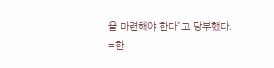을 마련해야 한다”고 당부했다.
=한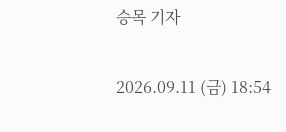승목 기자

2026.09.11 (금) 18:54